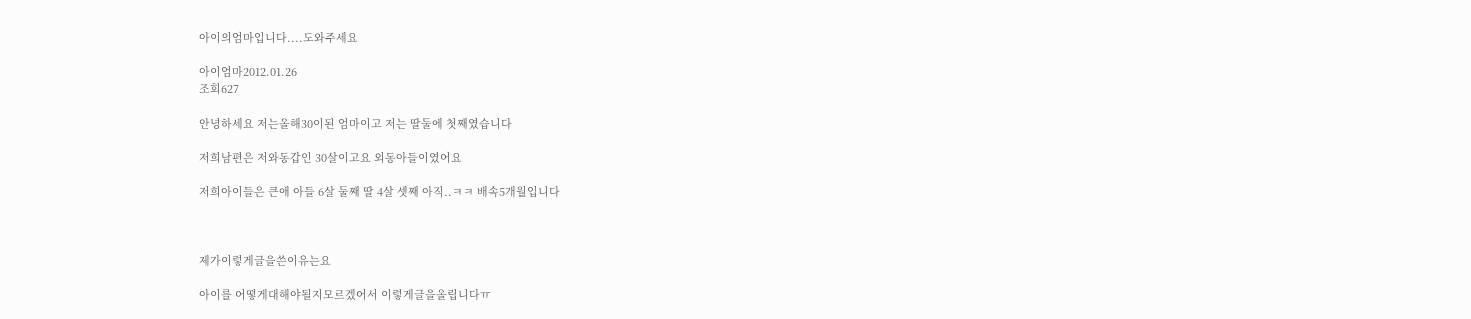아이의엄마입니다....도와주세요

아이엄마2012.01.26
조회627

안녕하세요 저는올해30이된 엄마이고 저는 딸둘에 첫째였습니다

저희남편은 저와동갑인 30살이고요 외동아들이였어요

저희아이들은 큰애 아들 6살 둘째 딸 4살 셋째 아직..ㅋㅋ 배속5개월입니다



제가이렇게글을쓴이유는요

아이를 어떻게대해야될지모르겠어서 이렇게글을올립니다ㅠ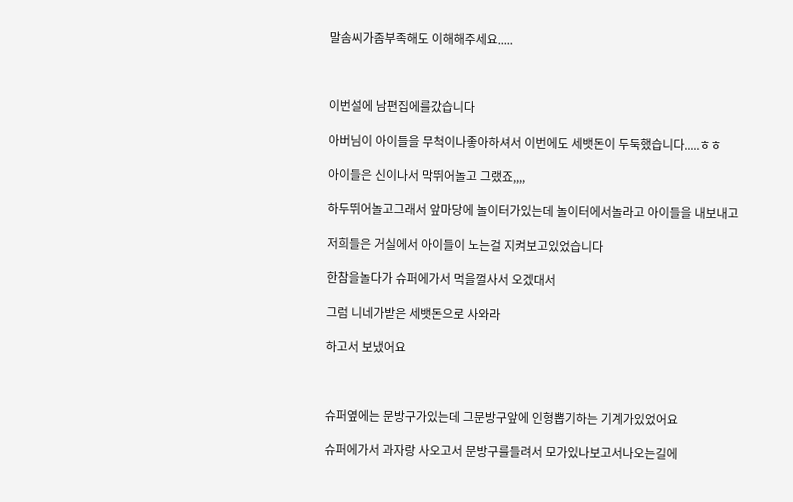말솜씨가좀부족해도 이해해주세요.....



이번설에 남편집에를갔습니다

아버님이 아이들을 무척이나좋아하셔서 이번에도 세뱃돈이 두둑했습니다.....ㅎㅎ

아이들은 신이나서 막뛰어놀고 그랬죠,,,,

하두뛰어놀고그래서 앞마당에 놀이터가있는데 놀이터에서놀라고 아이들을 내보내고

저희들은 거실에서 아이들이 노는걸 지켜보고있었습니다

한참을놀다가 슈퍼에가서 먹을껄사서 오겠대서

그럼 니네가받은 세뱃돈으로 사와라

하고서 보냈어요



슈퍼옆에는 문방구가있는데 그문방구앞에 인형뽑기하는 기계가있었어요

슈퍼에가서 과자랑 사오고서 문방구를들려서 모가있나보고서나오는길에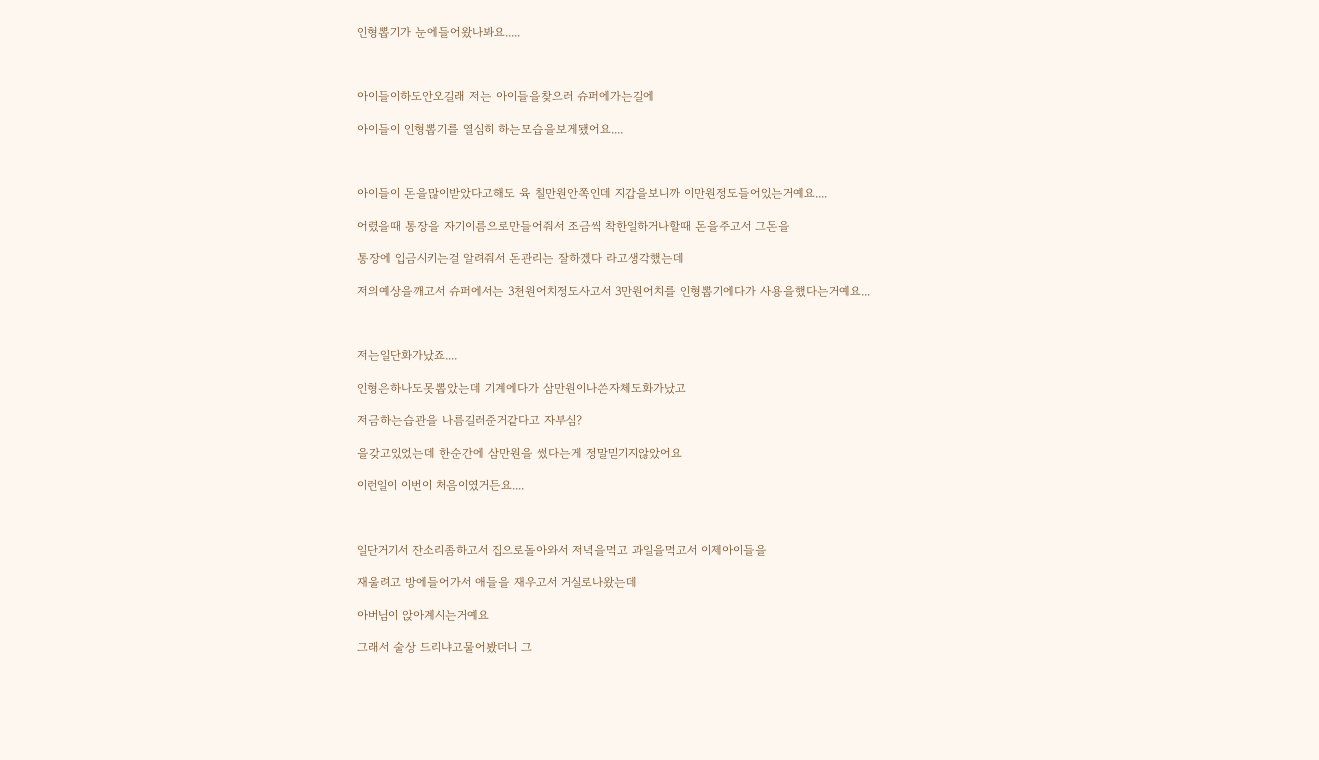인형뽑기가 눈에들어왔나봐요.....



아이들이하도안오길래 저는 아이들을찾으러 슈퍼에가는길에

아이들이 인형뽑기를 열심히 하는모습을보게됐어요....



아이들이 돈을많이받았다고해도 육 칠만원안쪽인데 지갑을보니까 이만원정도들어있는거예요....

어렸을때 통장을 자기이름으로만들어줘서 조금씩 착한일하거나할때 돈을주고서 그돈을

통장에 입금시키는걸 알려줘서 돈관리는 잘하겠다 라고생각했는데

저의예상을깨고서 슈퍼에서는 3천원어치정도사고서 3만원어치를 인형뽑기에다가 사용을했다는거예요...



저는일단화가났죠....

인형은하나도못뽑았는데 기계에다가 삼만원이나쓴자체도화가났고

저금하는습관을 나름길러준거같다고 자부심?

을갖고있었는데 한순간에 삼만원을 썼다는게 정말믿기지않았어요

이런일이 이번이 처음이였거든요....



일단거기서 잔소리좀하고서 집으로돌아와서 저녁을먹고 과일을먹고서 이제아이들을

재울려고 방에들어가서 애들을 재우고서 거실로나왔는데

아버님이 앉아계시는거예요

그래서 술상 드리냐고물어봤더니 그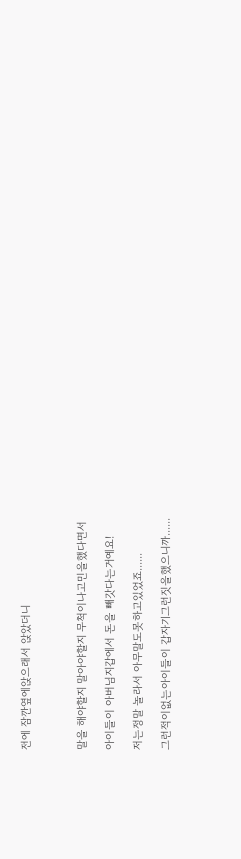전에 잠깐옆에앉으래서 앉았더니



말을 해야할지 말아야할지 무척이나고민을했다면서

아이들이 아버님지갑에서 돈을 빼갓다는거예요!

저는정말 놀라서 아무말도못하고있었죠......

그런적이없는아이들이 갑자기그런짓을했으니까......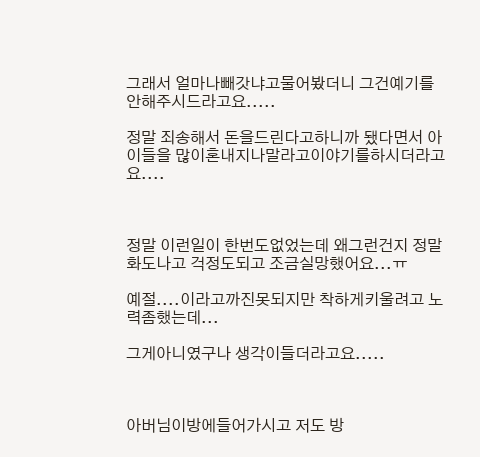그래서 얼마나빼갓냐고물어봤더니 그건예기를 안해주시드라고요.....

정말 죄송해서 돈을드린다고하니까 됐다면서 아이들을 많이혼내지나말라고이야기를하시더라고요....



정말 이런일이 한번도없었는데 왜그런건지 정말화도나고 걱정도되고 조금실망했어요...ㅠ

예절....이라고까진못되지만 착하게키울려고 노력좀했는데...

그게아니였구나 생각이들더라고요.....



아버님이방에들어가시고 저도 방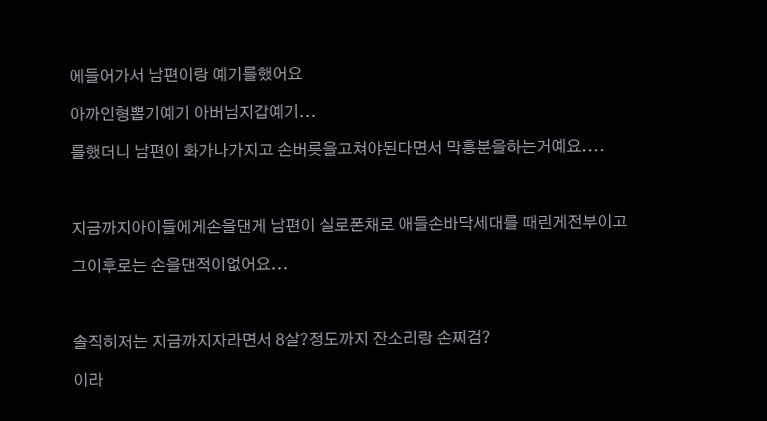에들어가서 남편이랑 예기를했어요

아까인형뽑기예기 아버님지갑예기...

를했더니 남편이 화가나가지고 손버릇을고쳐야된다면서 막흥분을하는거예요....



지금까지아이들에게손을댄게 남편이 실로폰채로 애들손바닥세대를 때린게전부이고

그이후로는 손을댄적이없어요...



솔직히저는 지금까지자라면서 8살?정도까지 잔소리랑 손찌검?

이라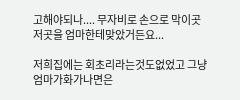고해야되나.... 무자비로 손으로 막이곳저곳을 엄마한테맞았거든요...

저희집에는 회초리라는것도없었고 그냥 엄마가화가나면은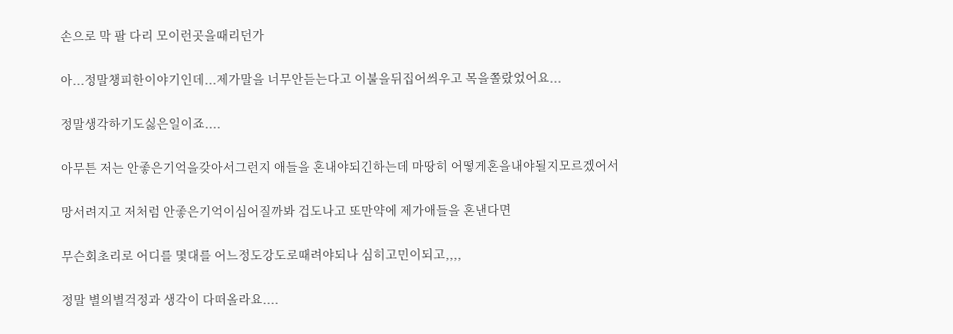손으로 막 팔 다리 모이런곳을때리던가

아...정말챙피한이야기인데...제가말을 너무안듣는다고 이불을뒤집어씌우고 목을쫄랐었어요...

정말생각하기도싫은일이죠....

아무튼 저는 안좋은기억을갖아서그런지 애들을 혼내야되긴하는데 마땅히 어떻게혼을내야될지모르겠어서

망서려지고 저처럼 안좋은기억이심어질까봐 겁도나고 또만약에 제가애들을 혼낸다면

무슨회초리로 어디를 몇대를 어느정도강도로때려야되나 심히고민이되고,,,,

정말 별의별걱정과 생각이 다떠올라요....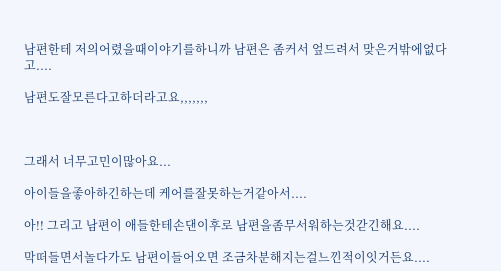남편한테 저의어렸을때이야기를하니까 남편은 좀커서 엎드려서 맞은거밖에없다고....

남편도잘모른다고하더라고요,,,,,,,



그래서 너무고민이많아요...

아이들을좋아하긴하는데 케어를잘못하는거같아서....

아!! 그리고 남편이 애들한테손댄이후로 남편을좀무서워하는것갇긴해요....

막떠들면서놀다가도 남편이들어오면 조금차분해지는걸느낀적이잇거든요....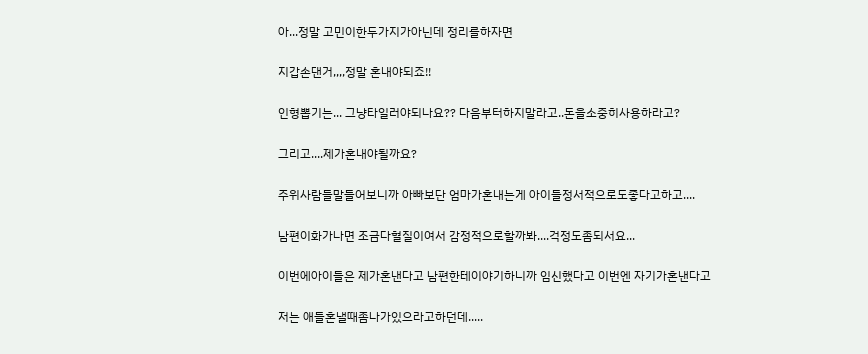아...정말 고민이한두가지가아닌데 정리를하자면

지갑손댄거,,,,정말 혼내야되죠!!

인형뽑기는... 그냥타일러야되나요?? 다음부터하지말라고..돈을소중히사용하라고?

그리고....제가혼내야될까요?

주위사람들말들어보니까 아빠보단 엄마가혼내는게 아이들정서적으로도좋다고하고....

남편이화가나면 조금다혈질이여서 감정적으로할까봐....걱정도좀되서요...

이번에아이들은 제가혼낸다고 남편한테이야기하니까 임신했다고 이번엔 자기가혼낸다고

저는 애들혼낼때좀나가있으라고하던데.....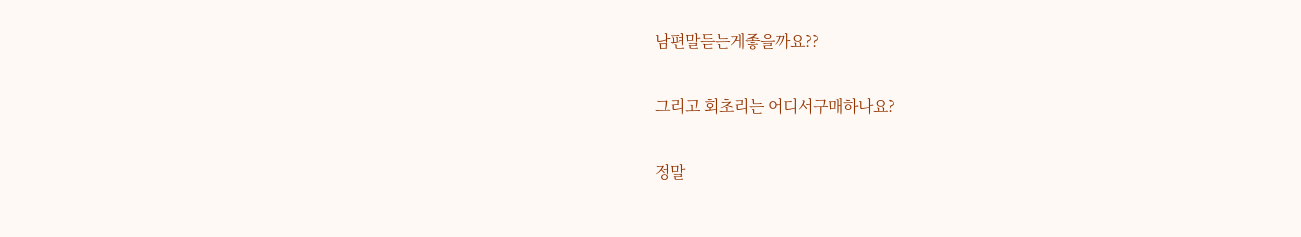남편말듣는게좋을까요??

그리고 회초리는 어디서구매하나요?

정말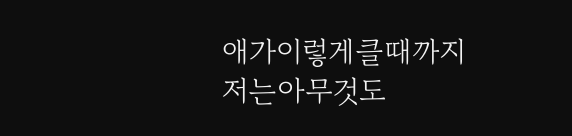애가이렇게클때까지 저는아무것도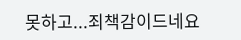못하고...죄책감이드네요